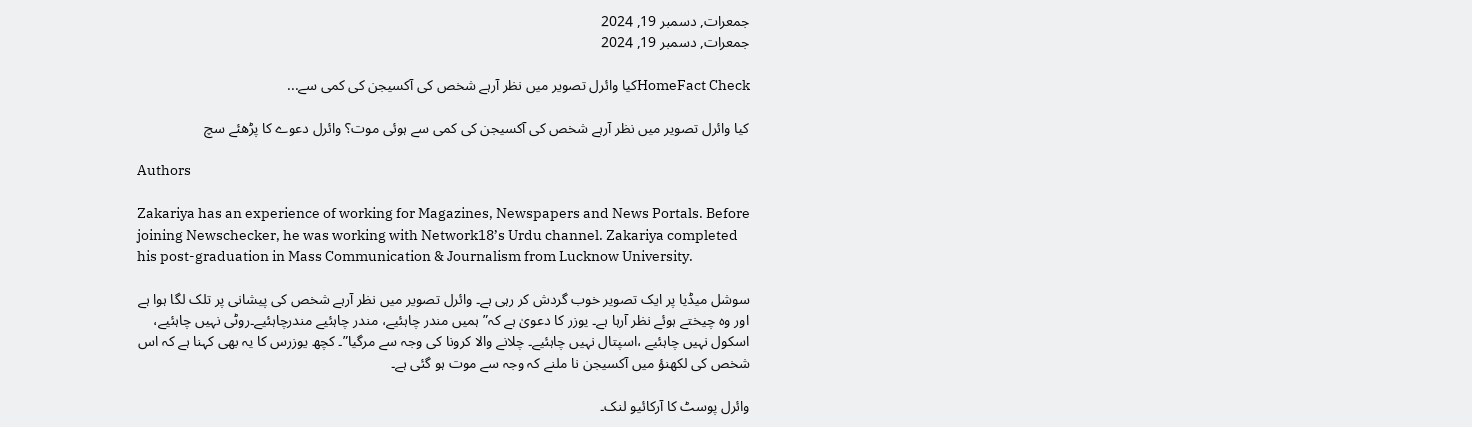جمعرات, دسمبر 19, 2024
جمعرات, دسمبر 19, 2024

HomeFact Checkکیا وائرل تصویر میں نظر آرہے شخص کی آکسیجن کی کمی سے...

کیا وائرل تصویر میں نظر آرہے شخص کی آکسیجن کی کمی سے ہوئی موت؟ وائرل دعوے کا پڑھئے سچ

Authors

Zakariya has an experience of working for Magazines, Newspapers and News Portals. Before joining Newschecker, he was working with Network18’s Urdu channel. Zakariya completed his post-graduation in Mass Communication & Journalism from Lucknow University.

سوشل میڈیا پر ایک تصویر خوب گردش کر رہی ہے۔ وائرل تصویر میں نظر آرہے شخص کی پیشانی پر تلک لگا ہوا ہے اور وہ چیختے ہوئے نظر آرہا ہے۔ یوزر کا دعویٰ ہے کہ”ہمیں مندر چاہئیے، مندر چاہئیے مندرچاہئیے۔روٹی نہیں چاہئیے، اسکول نہیں چاہئیے ،اسپتال نہیں چاہئیے۔ چلانے والا کرونا کی وجہ سے مرگیا”۔ کچھ یوزرس کا یہ بھی کہنا ہے کہ اس شخص کی لکھنؤ میں آکسیجن نا ملنے کہ وجہ سے موت ہو گئی ہے۔

وائرل پوسٹ کا آرکائیو لنک۔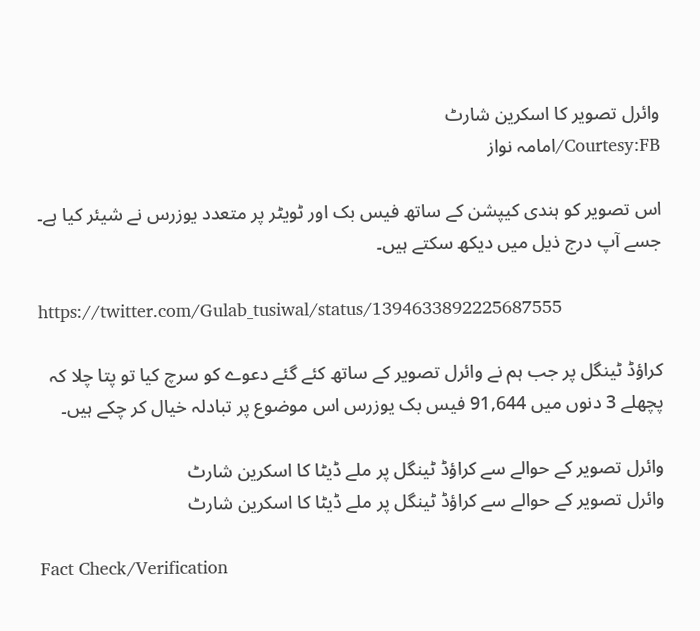وائرل تصویر کا اسکرین شارٹ
Courtesy:FB/امامہ نواز

اس تصویر کو ہندی کیپشن کے ساتھ فیس بک اور ٹویٹر پر متعدد یوزرس نے شیئر کیا ہے۔ جسے آپ درج ذیل میں دیکھ سکتے ہیں۔

https://twitter.com/Gulab_tusiwal/status/1394633892225687555

کراؤڈ ٹینگل پر جب ہم نے وائرل تصویر کے ساتھ کئے گئے دعوے کو سرچ کیا تو پتا چلا کہ پچھلے 3 دنوں میں 91,644 فیس بک یوزرس اس موضوع پر تبادلہ خیال کر چکے ہیں۔

وائرل تصویر کے حوالے سے کراؤڈ ٹینگل پر ملے ڈیٹا کا اسکرین شارٹ
وائرل تصویر کے حوالے سے کراؤڈ ٹینگل پر ملے ڈیٹا کا اسکرین شارٹ

Fact Check/Verification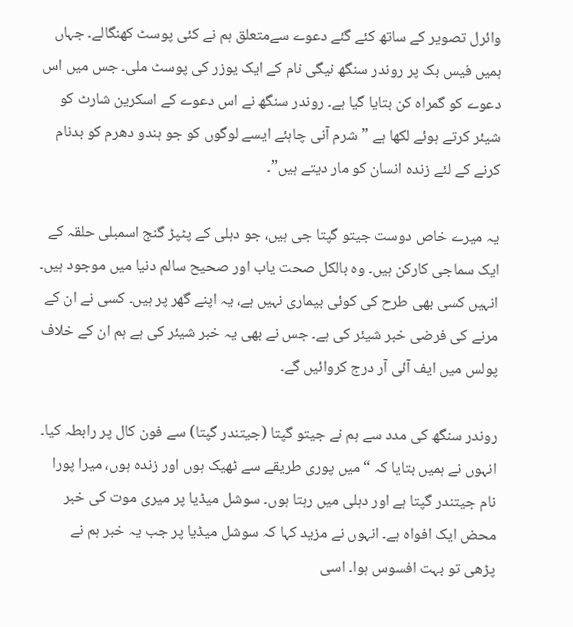وائرل تصویر کے ساتھ کئے گئے دعوے سےمتعلق ہم نے کئی پوسٹ کھنگالے۔ جہاں ہمیں فیس بک پر روندر سنگھ نیگی نام کے ایک یوزر کی پوسٹ ملی۔ جس میں اس دعوے کو گمراہ کن بتایا گیا ہے۔ روندر سنگھ نے اس دعوے کے اسکرین شارٹ کو شیئر کرتے ہوئے لکھا ہے ”شرم آنی چاہئے ایسے لوگوں کو جو ہندو دھرم کو بدنام کرنے کے لئے زندہ انسان کو مار دیتے ہیں”۔

یہ میرے خاص دوست جیتو گپتا جی ہیں، جو دہلی کے پٹپڑ گنج اسمبلی حلقہ کے ایک سماجی کارکن ہیں۔ وہ بالکل صحت یاب اور صحیح سالم دنیا میں موجود ہیں۔ انہیں کسی بھی طرح کی کوئی بیماری نہیں ہے، یہ اپنے گھر پر ہیں۔ کسی نے ان کے مرنے کی فرضی خبر شیئر کی ہے۔ جس نے بھی یہ خبر شیئر کی ہے ہم ان کے خلاف پولس میں ایف آئی آر درج کروائیں گے۔

روندر سنگھ کی مدد سے ہم نے جیتو گپتا (جیتندر گپتا) سے فون کال پر رابطہ کیا۔ انہوں نے ہمیں بتایا کہ “میں پوری طریقے سے ٹھیک ہوں اور زندہ ہوں، میرا پورا نام جیتندر گپتا ہے اور دہلی میں رہتا ہوں۔ سوشل میڈیا پر میری موت کی خبر محض ایک افواہ ہے۔ انہوں نے مزید کہا کہ سوشل میڈیا پر جب یہ خبر ہم نے پڑھی تو بہت افسوس ہوا۔ اسی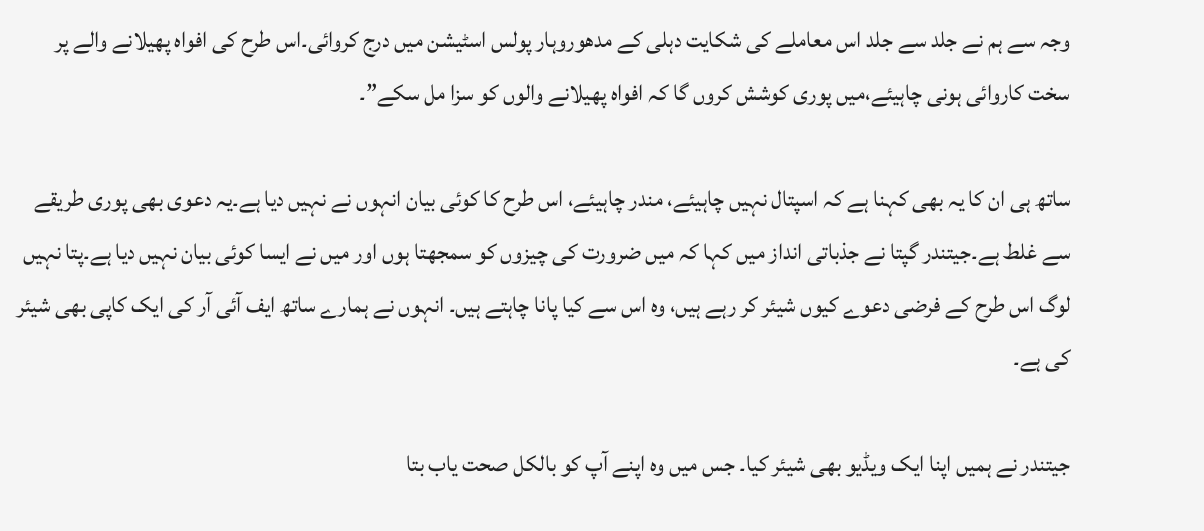وجہ سے ہم نے جلد سے جلد اس معاملے کی شکایت دہلی کے مدھوروہار پولس اسٹیشن میں درج کروائی۔اس طرح کی افواہ پھیلانے والے پر سخت کاروائی ہونی چاہیئے،میں پوری کوشش کروں گا کہ افواہ پھیلانے والوں کو سزا مل سکے”۔

ساتھ ہی ان کا یہ بھی کہنا ہے کہ اسپتال نہیں چاہیئے، مندر چاہیئے، اس طرح کا کوئی بیان انہوں نے نہیں دیا ہے۔یہ دعوی بھی پوری طریقے سے غلط ہے۔جیتندر گپتا نے جذباتی انداز میں کہا کہ میں ضرورت کی چیزوں کو سمجھتا ہوں اور میں نے ایسا کوئی بیان نہیں دیا ہے۔پتا نہیں لوگ اس طرح کے فرضی دعوے کیوں شیئر کر رہے ہیں، وہ اس سے کیا پانا چاہتے ہیں۔ انہوں نے ہمارے ساتھ ایف آئی آر کی ایک کاپی بھی شیئر کی ہے۔

جیتندر نے ہمیں اپنا ایک ویڈیو بھی شیئر کیا۔ جس میں وہ اپنے آپ کو بالکل صحت یاب بتا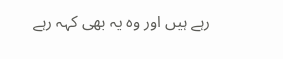رہے ہیں اور وہ یہ بھی کہہ رہے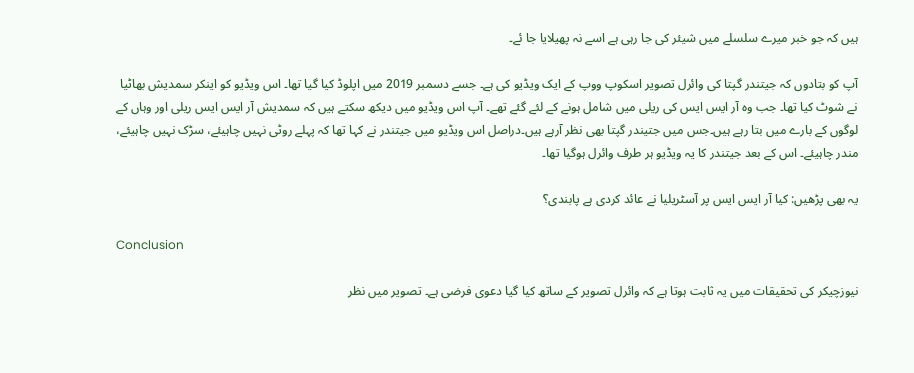ہیں کہ جو خبر میرے سلسلے میں شیئر کی جا رہی ہے اسے نہ پھیلایا جا ئے۔

آپ کو بتادوں کہ جیتندر گپتا کی وائرل تصویر اسکوپ ووپ کے ایک ویڈیو کی ہے۔ جسے دسمبر 2019 میں اپلوڈ کیا گیا تھا۔ اس ویڈیو کو اینکر سمدیش بھاٹیا نے شوٹ کیا تھا۔ جب وہ آر ایس ایس کی ریلی میں شامل ہونے کے لئے گئے تھے۔ آپ اس ویڈیو میں دیکھ سکتے ہیں کہ سمدیش آر ایس ایس ریلی اور وہاں کے لوگوں کے بارے میں بتا رہے ہیں۔جس میں جتیندر گپتا بھی نظر آرہے ہیں۔دراصل اس ویڈیو میں جیتندر نے کہا تھا کہ پہلے روٹی نہیں چاہیئے، سڑک نہیں چاہیئے، مندر چاہیئے۔ اس کے بعد جیتندر کا یہ ویڈیو ہر طرف وائرل ہوگیا تھا۔

یہ بھی پڑھیں: کیا آر ایس ایس پر آسٹریلیا نے عائد کردی ہے پابندی؟

Conclusion

نیوزچیکر کی تحقیقات میں یہ ثابت ہوتا ہے کہ وائرل تصویر کے ساتھ کیا گیا دعوی فرضی ہے۔ تصویر میں نظر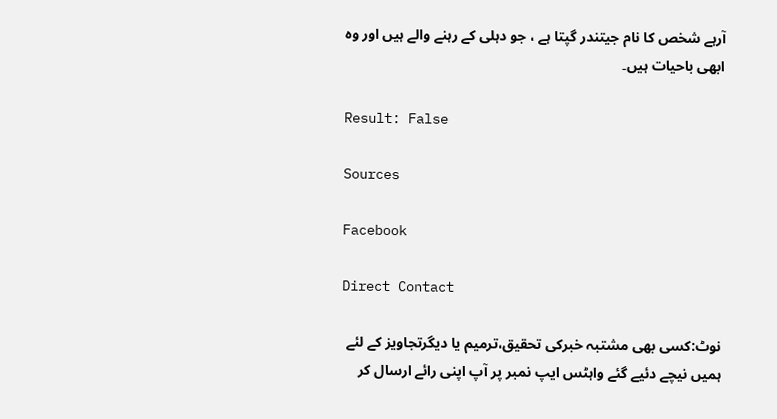آرہے شخص کا نام جیتندر گپتا ہے ، جو دہلی کے رہنے والے ہیں اور وہ ابھی باحیات ہیں۔

Result: False

Sources

Facebook

Direct Contact

نوٹ:کسی بھی مشتبہ خبرکی تحقیق،ترمیم یا دیگرتجاویز کے لئے ہمیں نیچے دئیے گئے واہٹس ایپ نمبر پر آپ اپنی رائے ارسال کر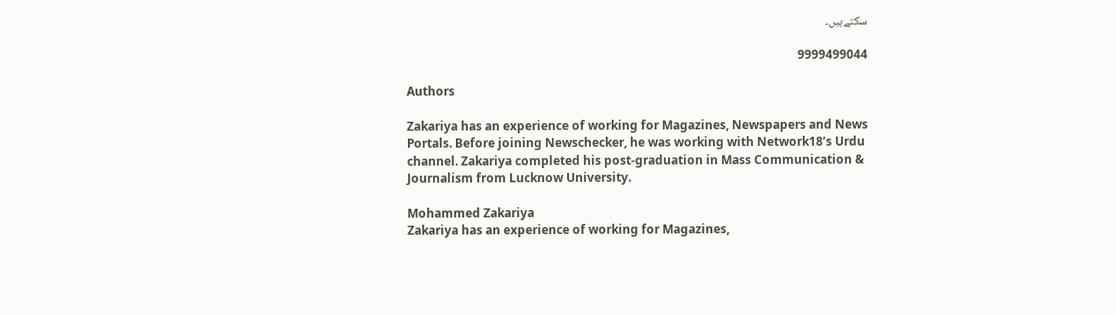سکتےہیں۔

9999499044

Authors

Zakariya has an experience of working for Magazines, Newspapers and News Portals. Before joining Newschecker, he was working with Network18’s Urdu channel. Zakariya completed his post-graduation in Mass Communication & Journalism from Lucknow University.

Mohammed Zakariya
Zakariya has an experience of working for Magazines,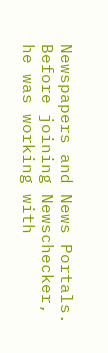Newspapers and News Portals. Before joining Newschecker, he was working with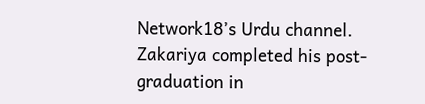Network18’s Urdu channel. Zakariya completed his post-graduation in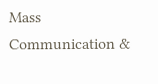Mass Communication &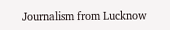Journalism from Lucknow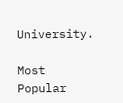University.

Most Popular